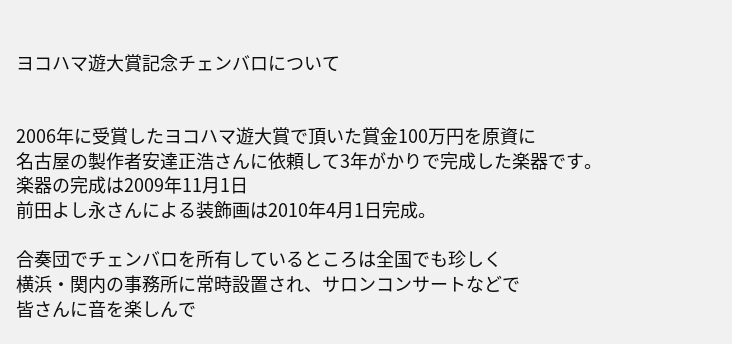ヨコハマ遊大賞記念チェンバロについて


2006年に受賞したヨコハマ遊大賞で頂いた賞金100万円を原資に
名古屋の製作者安達正浩さんに依頼して3年がかりで完成した楽器です。
楽器の完成は2009年11月1日
前田よし永さんによる装飾画は2010年4月1日完成。

合奏団でチェンバロを所有しているところは全国でも珍しく
横浜・関内の事務所に常時設置され、サロンコンサートなどで
皆さんに音を楽しんで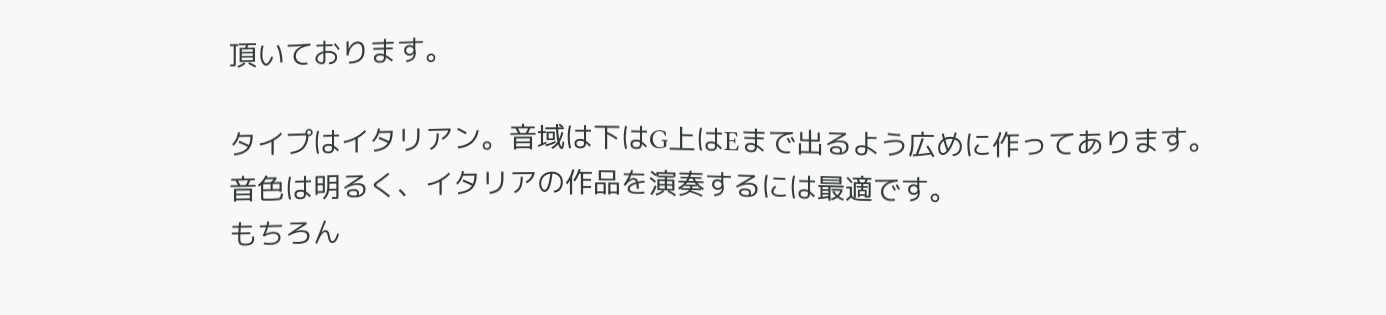頂いております。

タイプはイタリアン。音域は下はG上はEまで出るよう広めに作ってあります。
音色は明るく、イタリアの作品を演奏するには最適です。
もちろん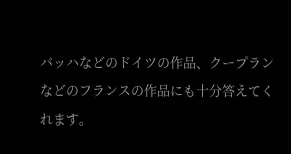バッハなどのドイツの作品、クープランなどのフランスの作品にも十分答えてくれます。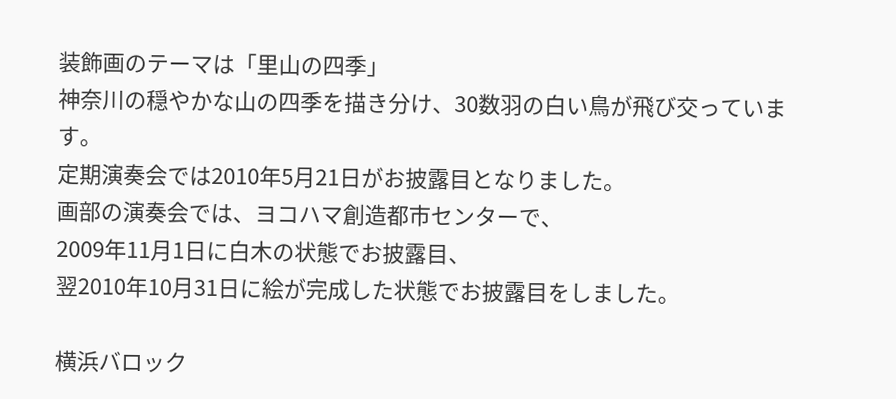装飾画のテーマは「里山の四季」
神奈川の穏やかな山の四季を描き分け、30数羽の白い鳥が飛び交っています。
定期演奏会では2010年5月21日がお披露目となりました。
画部の演奏会では、ヨコハマ創造都市センターで、
2009年11月1日に白木の状態でお披露目、
翌2010年10月31日に絵が完成した状態でお披露目をしました。

横浜バロック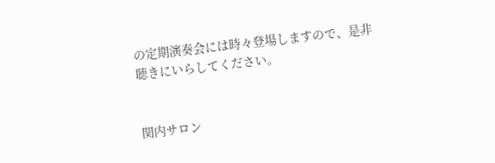の定期演奏会には時々登場しますので、是非聴きにいらしてください。


関内サロン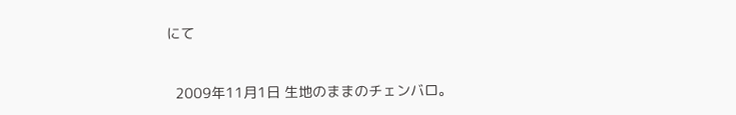にて


  2009年11月1日 生地のままのチェンバロ。